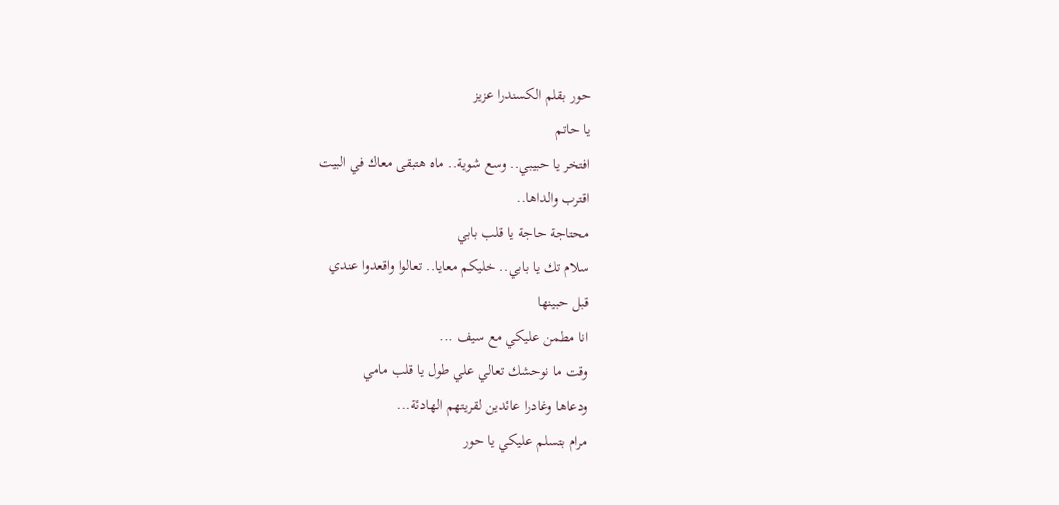حور بقلم الكسندرا عزيز
يا حاتم
افتخر يا حبيبي.. وسع شوية.. ماه هتبقى معاك في البيت
اقترب والداها..
محتاجة حاجة يا قلب بابي
سلام تك يا بابي.. خليكم معايا.. تعالوا واقعدوا عندي
قبل حبينها
انا مطمن عليكي مع سيف ...
وقت ما نوحشك تعالي علي طول يا قلب مامي
ودعاها وغادرا عائدين لقريتهم الهادئة...
مرام بتسلم عليكي يا حور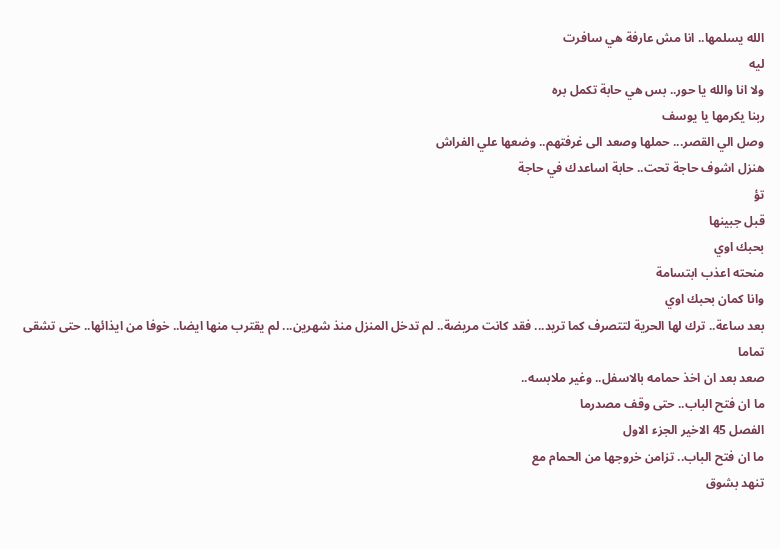الله يسلمها.. انا مش عارفة هي سافرت
ليه
ولا انا والله يا حور.. بس هي حابة تكمل بره
ربنا يكرمها يا يوسف
وصل الي القصر... حملها وصعد الى غرفتهم.. وضعها علي الفراش
هنزل اشوف حاجة تحت.. حابة اساعدك في حاجة
تؤ
قبل جبينها
بحبك اوي
منحته اعذب ابتسامة
وانا كمان بحبك اوي
بعد ساعة.. ترك لها الحرية لتتصرف كما تريد... فقد كانت مريضة.. لم تدخل المنزل منذ شهرين... لم يقترب منها ايضا.. خوفا من ايذائها.. حتى تشقى تماما
صعد بعد ان اخذ حمامه بالاسفل.. وغير ملابسه..
ما ان فتح الباب.. حتى وقف مصدرما
الفصل 45 الاخير الجزء الاول
ما ان فتح الباب.. تزامن خروجها من الحمام مع
تنهد بشوق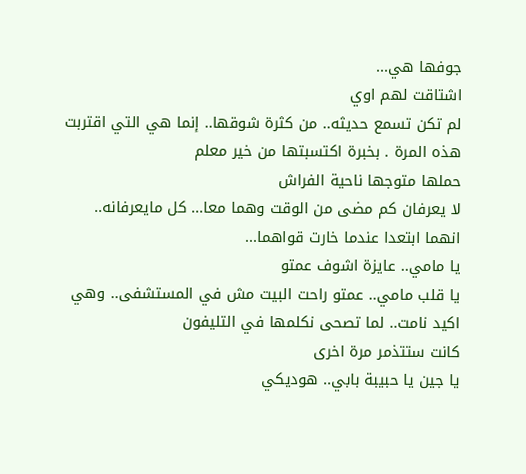جوفها هي...
اشتاقت لهم اوي
لم تكن تسمع حديثه.. من كثرة شوقها.. إنما هي التي اقتربت هذه المرة . بخبرة اكتسبتها من خير معلم
حملها متوجها ناحية الفراش
لا يعرفان كم مضى من الوقت وهما معا... كل مايعرفانه.. انهما ابتعدا عندما خارت قواهما...
يا مامي.. عايزة اشوف عمتو
يا قلب مامي.. عمتو راحت البيت مش في المستشفى.. وهي اكيد نامت.. لما تصحى نكلمها في التليفون
كانت ستتذمر مرة اخرى
يا جين يا حبيبة بابي.. هوديكي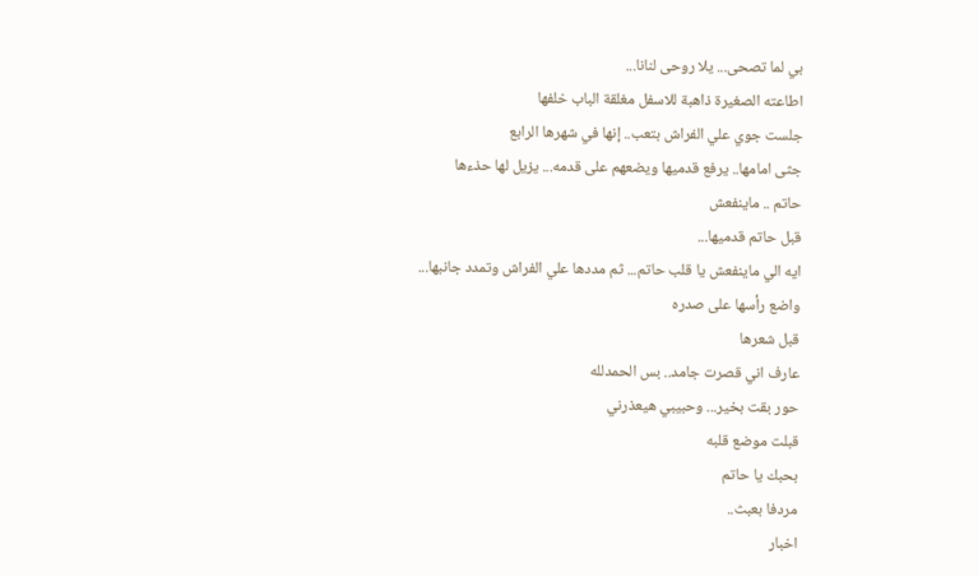بي لما تصحى... يلا روحى لنانا...
اطاعته الصغيرة ذاهبة للاسفل مغلقة الباب خلفها
جلست جوي علي الفراش بتعب.. إنها في شهرها الرابع
جثى امامها.. يرفع قدميها ويضعهم على قدمه... يزيل لها حذءها
حاتم .. ماينفعش
قبل حاتم قدميها...
ايه الي ماينفعش يا قلب حاتم... ثم مددها علي الفراش وتمدد جانبها...
واضع رأسها على صدره
قبل شعرها
عارف اني قصرت جامد.. بس الحمدلله
حور بقت بخير... وحبيبي هيعذرني
قبلت موضع قلبه
بحبك يا حاتم
مردفا بعبث..
اخبار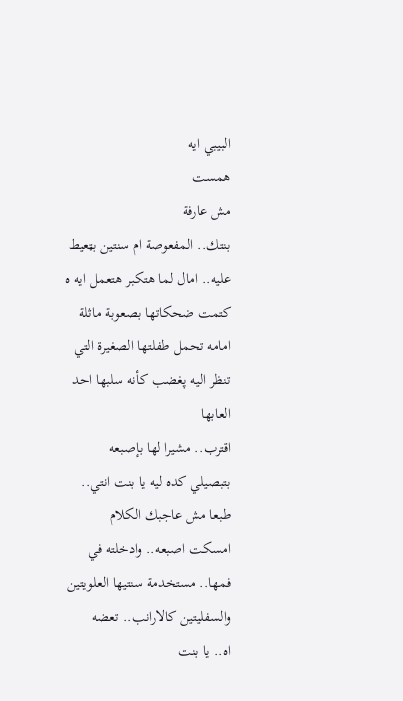البيبي ايه
همست
مش عارفة
بنتك.. المفعوصة ام سنتين بټعيط عليه.. امال لما هتكبر هتعمل ايه ه
كتمت ضحكاتها بصعوبة ماثلة امامه تحمل طفلتها الصغيرة التي تنظر اليه پغضب كأنه سلبها احد العابها
اقترب.. مشيرا لها بإصبعه
بتبصيلي كده ليه يا بنت انتي.. طبعا مش عاجبك الكلام
امسكت اصبعه.. وادخلته في فمها.. مستخدمة سنتيها العلويتين والسفليتين كالارانب.. تعضه
اه.. يا بنت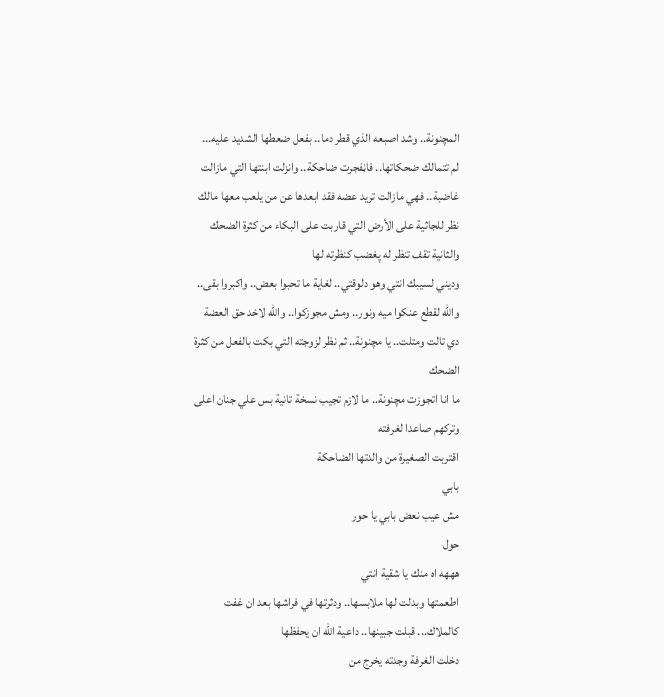المچنونة.. وشد اصبعه الذي قطر دما.. بفعل ضعطها الشديد عليه...
لم تتمالك ضحكاتها.. فاڼفجرت ضاحكة.. وانزلت ابنتها التي مازالت غاضبة.. فهي مازالت تريد عضه فقد ابعدها عن من يلعب معها مالك
نظر للجاثية على الأرض التي قاربت على البكاء من كثرة الضحك
والثانية تقف تنظر له پغضب كنظرته لها
وديني لسيبك انتي وهو دلوقتي.. لغاية ما تحبوا بعض.. واكبروا بقى.. والله لقطع عنكوا ميه ونور.. ومش مجوزكوا.. والله لاخد حق العضة دي تالت ومتلت.. يا مچنونة.. ثم نظر لزوجته التي بكت بالفعل من كثرة الضحك
ما انا اتجوزت مچنونة.. ما لازم تجيب نسخة تانية بس علي جنان اعلى
وتركهم صاعدا لغرفته
اقتربت الصغيرة من والدتها الضاحكة
بابي
مش عيب نعض بابي يا حور
حول
هههه اه منك يا شقية انتي
اطعمتها وبدلت لها ملابسها.. ودثرتها في فراشها بعد ان غفت كالملاك... قبلت جبينها.. داعية الله ان يحفظها
دخلت الغرفة وجدته يخرج من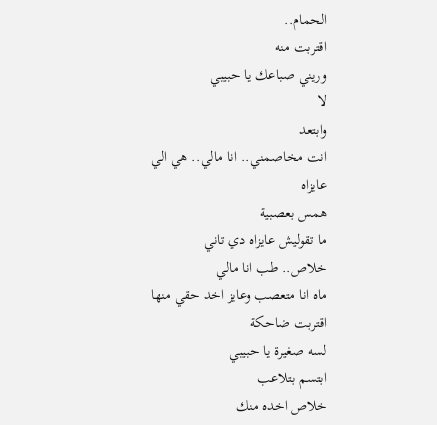الحمام..
اقتربت منه
وريني صباعك يا حبيبي
لا
وابتعد
انت مخاصمني.. انا مالي.. هي الي عايزاه
همس بعصبية
ما تقوليش عايزاه دي تاني
خلاص.. طب انا مالي
ماه انا متعصب وعايز اخد حقي منها
اقتربت ضاحكة
لسه صغيرة يا حبيبي
ابتسم بتلاعب
خلاص اخده منك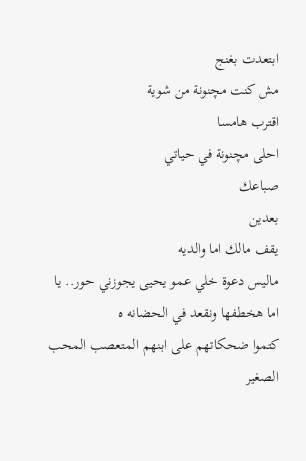ابتعدت بغنج
مش كنت مچنونة من شوية
اقترب هامسا
احلى مچنونة في حياتي
صباعك
بعدين
يقف مالك اما والديه
ماليس دعوة خلي عمو يحيى يجوزني حور.. يا اما هخطفها ونقعد في الحضانه ه
كتموا ضحكاتهم على ابنهم المتعصب المحب الصغير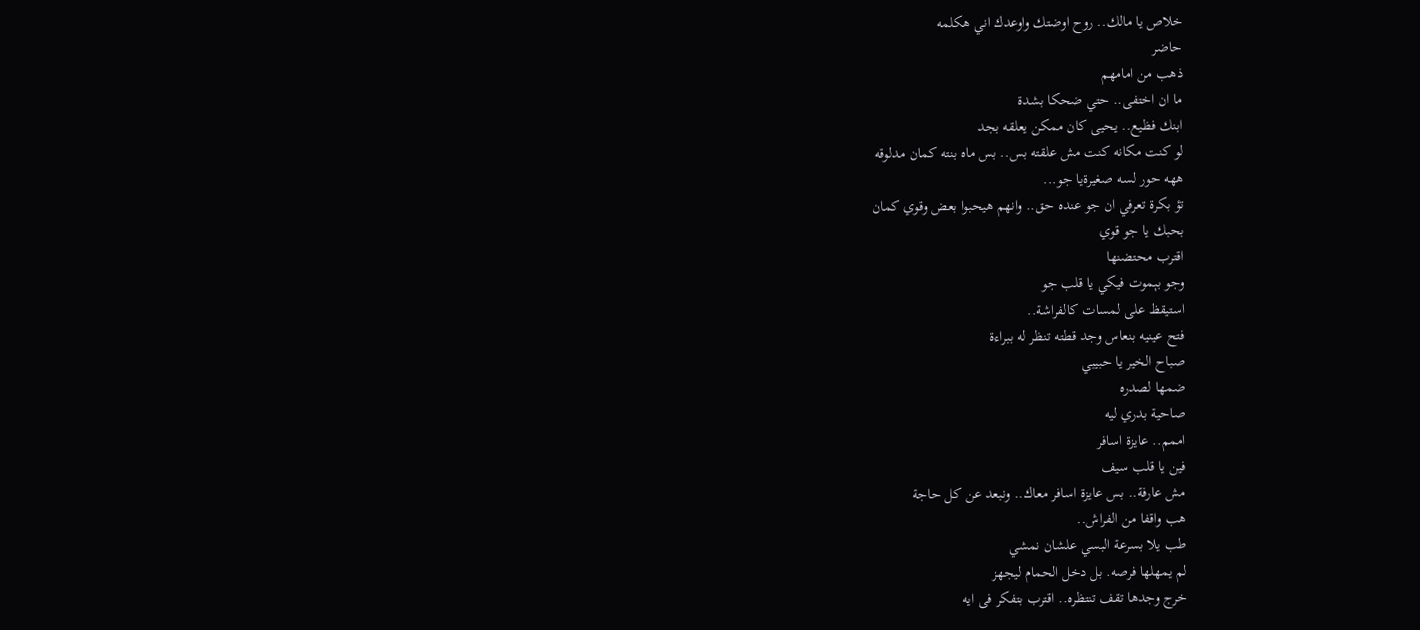خلاص يا مالك.. روح اوضتك واوعدك اني هكلمه
حاضر
ذهب من امامهم
ما ان اختفى.. حتي ضحكا بشدة
ابنك فظيع.. يحيى كان ممكن يعلقه بجد
لو كنت مكانه كنت مش علقته بس.. بس ماه بنته كمان مدلوقه
ههه حور لسه صغيرةيا جو...
تؤ بكرة تعرفي ان جو عنده حق.. وانهم هيحبوا بعض وقوي كمان
بحبك يا جو قوي
اقترب محتضنها
وجو بېموت فيكي يا قلب جو
استيقظ على لمسات كالفراشة..
فتح عينيه بنعاس وجد قطته تنظر له ببراءة
صباح الخير يا حبيبي
ضمھا لصدره
صاحية بدري ليه
اممم.. عايزة اسافر
فين يا قلب سيف
مش عارفة.. بس عايزة اسافر معاك.. ونبعد عن كل حاجة
هب واقفا من الفراش..
طب يلا بسرعة البسي علشان نمشي
لم يمهلها فرصه. بل دخل الحمام ليجهز
خرج وجدها تقف تنتظره.. اقترب بتفكر فى ايه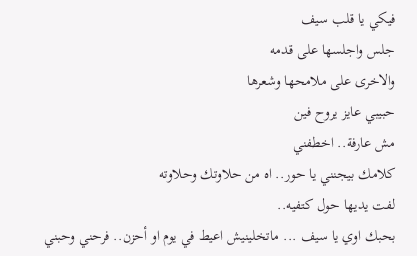فيكي يا قلب سيف
جلس واجلسها على قدمه
والاخرى على ملامحها وشعرها
حبيبي عايز يروح فين
مش عارفة.. اخطفني
كلامك بيجنني يا حور.. اه من حلاوتك وحلاوته
لفت يديها حول كتفيه..
بحبك اوي يا سيف ... ماتخلينيش اعيط في يوم او أحزن.. فرحني وحبني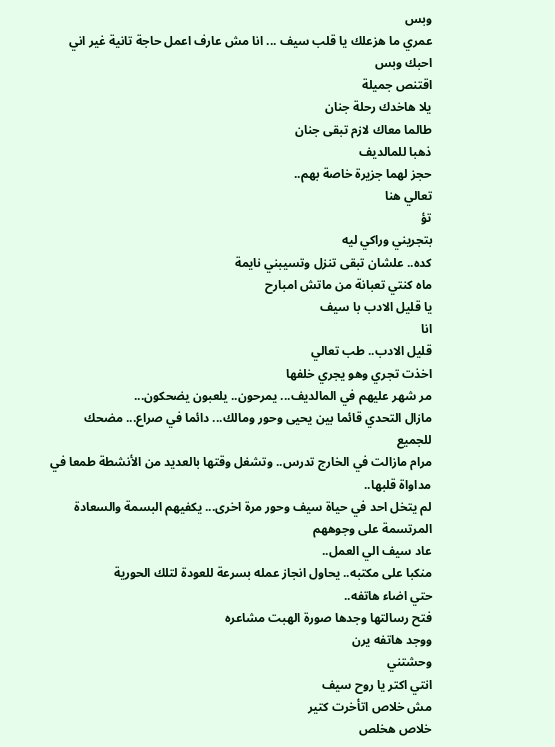وبس
عمري ما هزعلك يا قلب سيف ... انا مش عارف اعمل حاجة تانية غير اني احبك وبس
اقتنص جميلة
يلا هاخدك رحلة جنان
طالما معاك لازم تبقى جنان
ذهبا للمالديف
حجز لهما جزيرة خاصة بهم..
تعالي هنا
تؤ
بتجريني وراكي ليه
كده.. علشان تبقى تنزل وتسيبني نايمة
ماه كنتي تعبانة من ماتش امبارح
يا قليل الادب با سيف
انا
قليل الادب.. طب تعالي
اخذت تجري وهو يجري خلفها
مر شهر عليهم في المالديف... يمرحون.. يلعبون يضحكون...
مازال التحدي قائما بين يحيى وحور ومالك... دائما في صراع... مضحك للجميع
مرام مازالت في الخارج تدرس.. وتشغل وقتها بالعديد من الأنشطة طمعا في مداواة قلبها..
لم يتخل احد في حياة سيف وحور مرة اخرى... يكفيهم البسمة والسعادة المرتسمة على وجوههم
عاد سيف الي العمل..
منكبا على مكتبه.. يحاول انجاز عمله بسرعة للعودة لتلك الحورية
حتي اضاء هاتفه..
فتح رسالتها وجدها صورة الهبت مشاعره
ووجد هاتفه يرن
وحشتني
انتي اكتر يا روح سيف
مش خلاص اتأخرت كتير
خلاص هخلص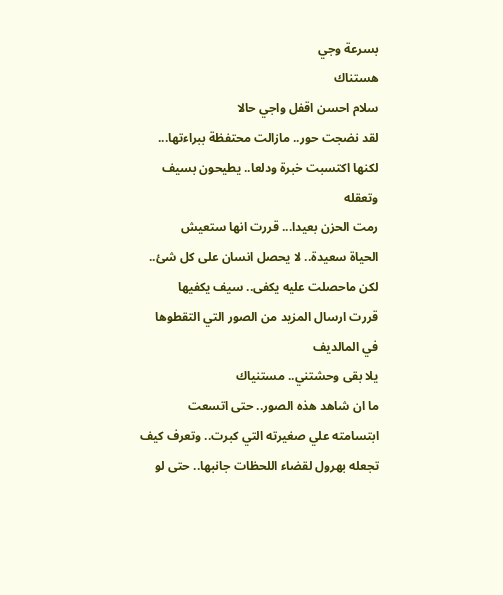بسرعة وجي
هستناك
سلام احسن اقفل واجي حالا
لقد نضجت حور.. مازالت محتفظة ببراءتها... لكنها اكتسبت خبرة ودلعا.. يطيحون بسيف وتعقله
رمت الحزن بعيدا... قررت انها ستعيش
الحياة سعيدة.. لا يحصل انسان على كل شئ.. لكن ماحصلت عليه يكفى.. سيف يكفيها
قررت ارسال المزيد من الصور التي التقطوها في المالديف
يلا بقى وحشتني.. مستنياك
ما ان شاهد هذه الصور.. حتى اتسعت ابتسامته علي صغيرته التي كبرت.. وتعرف كيف تجعله بهرول لقضاء اللحظات جانبها.. حتى لو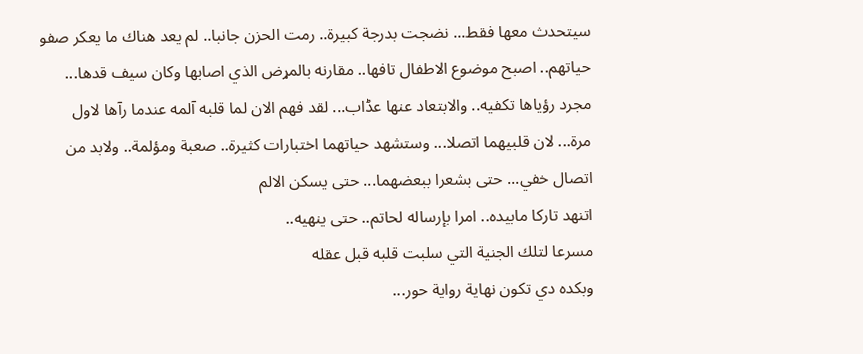سيتحدث معها فقط... نضجت بدرجة كبيرة.. رمت الحزن جانبا.. لم يعد هناك ما يعكر صفو حياتهم.. اصبح موضوع الاطفال تافها.. مقارنه بالمړض الذي اصابها وكان سيف قدها... مجرد رؤياها تكفيه.. والابتعاد عنها عڈاب... لقد فهم الان لما قلبه آلمه عندما رآها لاول مرة... لان قلبيهما اتصلا... وستشهد حياتهما اختبارات كثيرة.. صعبة ومؤلمة.. ولابد من اتصال خفي... حتى بشعرا ببعضهما... حتى يسكن الالم
اتنهد تاركا مابيده.. امرا بإرساله لحاتم.. حتى ينهيه..
مسرعا لتلك الجنية التي سلبت قلبه قبل عقله
وبكده دي تكون نهاية رواية حور...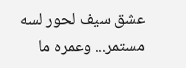عشق سيف لحور لسه مستمر... وعمره ما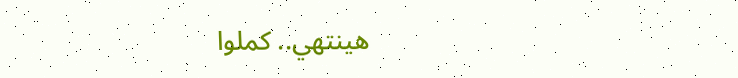هينتهي.. كملوا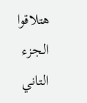هتلاقوا الجزء التاني